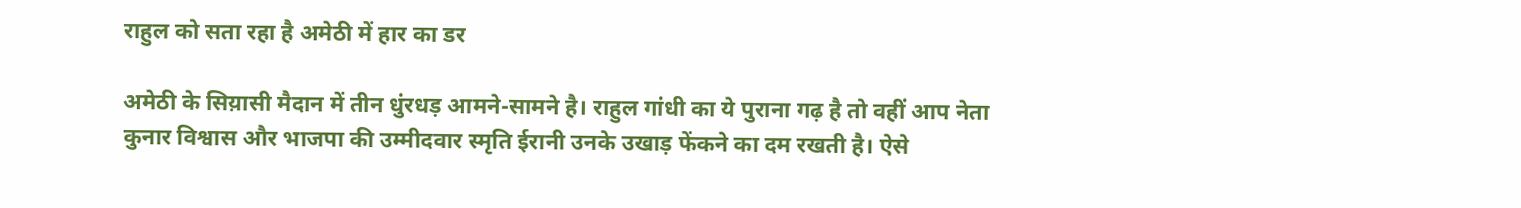राहुल को सता रहा है अमेठी में हार का डर

अमेठी के सिय़ासी मैदान में तीन धुंरधड़ आमने-सामने है। राहुल गांधी का ये पुराना गढ़ है तो वहीं आप नेता कुनार विश्वास और भाजपा की उम्मीदवार स्मृति ईरानी उनके उखाड़ फेंकने का दम रखती है। ऐसे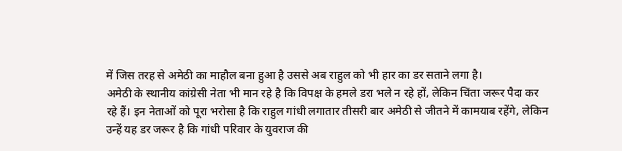में जिस तरह से अमेठी का माहौल बना हुआ है उससे अब राहुल को भी हार का डर सताने लगा है।
अमेठी के स्थानीय कांग्रेसी नेता भी मान रहे है कि विपक्ष के हमले डरा भले न रहे हों, लेकिन चिंता जरूर पैदा कर रहे हैं। इन नेताओं को पूरा भरोसा है कि राहुल गांधी लगातार तीसरी बार अमेठी से जीतने में कामयाब रहेंगे, लेकिन उन्हें यह डर जरूर है कि गांधी परिवार के युवराज की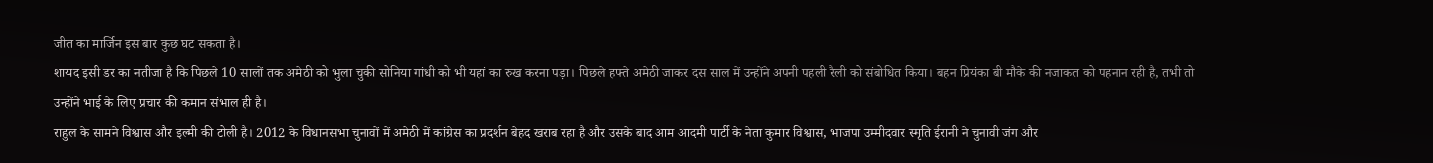जीत का मार्जिन इस बार कुछ घट सकता है।
शायद इसी डर का नतीजा है कि पिछले 10 सालों तक अमेठी को भुला चुकी सोनिया गांधी को भी यहां का रुख करना पड़ा। पिछले हफ्ते अमेठी जाकर दस साल में उन्होंने अपनी पहली रैली को संबोधित किया। बहन प्रियंका बी मौके की नजाकत को पहनान रही है, तभी तो उन्होंने भाई के लिए प्रचार की कमान संभाल ही है।
राहुल के सामने विश्वास और इल्मी की टोली है। 2012 के विधानसभा चुनावों में अमेठी में कांग्रेस का प्रदर्शन बेहद खराब रहा है और उसके बाद आम आदमी पार्टी के नेता कुमार विश्वास, भाजपा उम्मीदवार स्मृति ईरानी ने चुनावी जंग और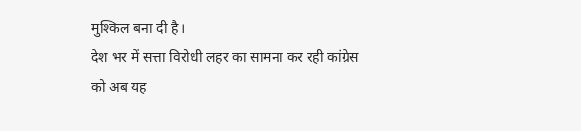मुश्किल बना दी है।
देश भर में सत्ता विरोधी लहर का सामना कर रही कांग्रेस को अब यह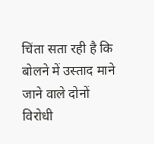चिंता सता रही है कि बोलने में उस्ताद माने जाने वाले दोनों विरोधी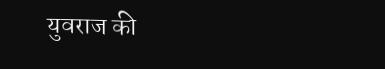युवराज की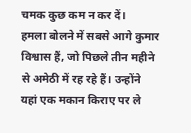चमक कुछ कम न कर दें।
हमला बोलने में सबसे आगे कुमार विश्वास हैं, जो पिछले तीन महीने से अमेठी में रह रहे हैं। उन्होंने यहां एक मकान किराए पर ले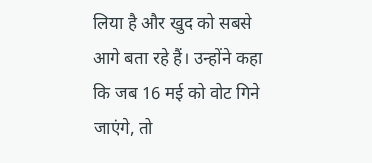लिया है और खुद को सबसे आगे बता रहे हैं। उन्होंने कहा कि जब 16 मई को वोट गिने जाएंगे, तो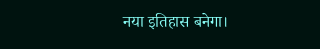नया इतिहास बनेगा।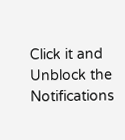Click it and Unblock the Notifications